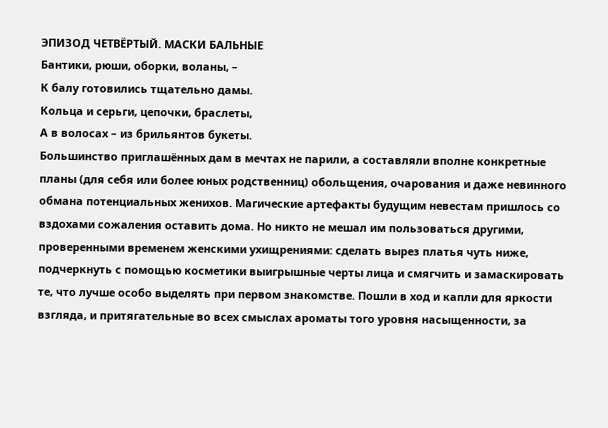ЭПИЗОД ЧЕТВЁРТЫЙ. МАСКИ БАЛЬНЫЕ
Бантики, рюши, оборки, воланы, –
К балу готовились тщательно дамы.
Кольца и серьги, цепочки, браслеты,
А в волосах – из брильянтов букеты.
Большинство приглашённых дам в мечтах не парили, а составляли вполне конкретные планы (для себя или более юных родственниц) обольщения, очарования и даже невинного обмана потенциальных женихов. Магические артефакты будущим невестам пришлось со вздохами сожаления оставить дома. Но никто не мешал им пользоваться другими, проверенными временем женскими ухищрениями: сделать вырез платья чуть ниже, подчеркнуть с помощью косметики выигрышные черты лица и смягчить и замаскировать те, что лучше особо выделять при первом знакомстве. Пошли в ход и капли для яркости взгляда, и притягательные во всех смыслах ароматы того уровня насыщенности, за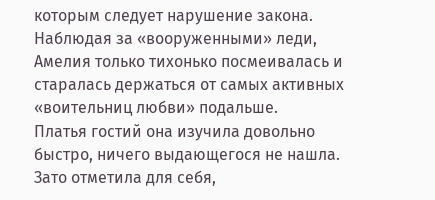которым следует нарушение закона. Наблюдая за «вооруженными» леди, Амелия только тихонько посмеивалась и старалась держаться от самых активных «воительниц любви» подальше.
Платья гостий она изучила довольно быстро, ничего выдающегося не нашла. Зато отметила для себя,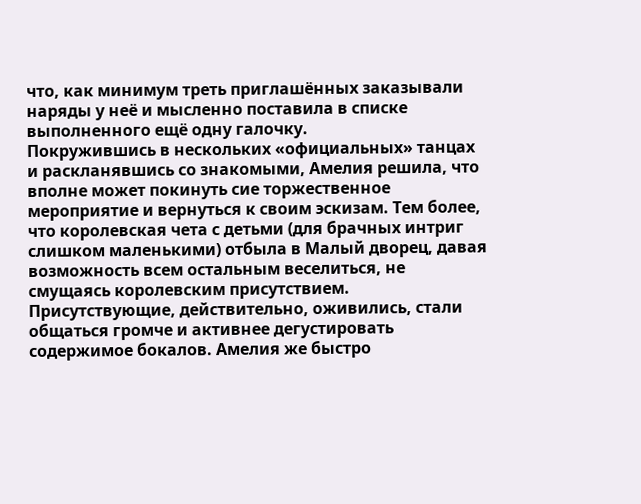что, как минимум треть приглашённых заказывали наряды у неё и мысленно поставила в списке выполненного ещё одну галочку.
Покружившись в нескольких «официальных» танцах и раскланявшись со знакомыми, Амелия решила, что вполне может покинуть сие торжественное мероприятие и вернуться к своим эскизам. Тем более, что королевская чета с детьми (для брачных интриг слишком маленькими) отбыла в Малый дворец, давая возможность всем остальным веселиться, не смущаясь королевским присутствием.
Присутствующие, действительно, оживились, стали общаться громче и активнее дегустировать содержимое бокалов. Амелия же быстро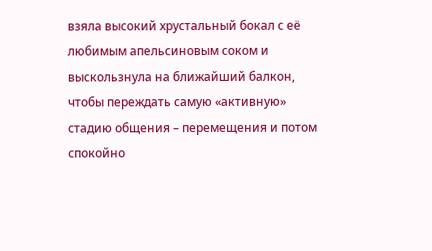взяла высокий хрустальный бокал с её любимым апельсиновым соком и выскользнула на ближайший балкон, чтобы переждать самую «активную» стадию общения – перемещения и потом спокойно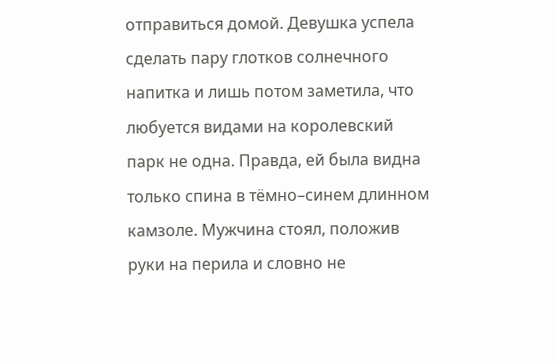отправиться домой. Девушка успела сделать пару глотков солнечного напитка и лишь потом заметила, что любуется видами на королевский парк не одна. Правда, ей была видна только спина в тёмно–синем длинном камзоле. Мужчина стоял, положив руки на перила и словно не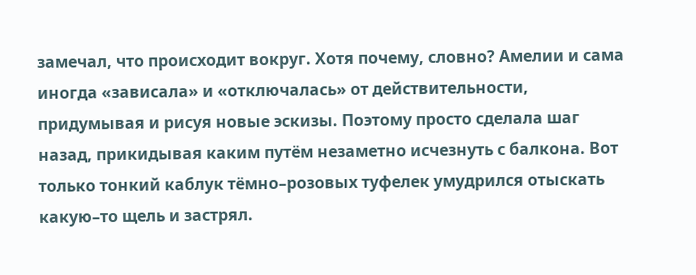замечал, что происходит вокруг. Хотя почему, словно? Амелии и сама иногда «зависала» и «отключалась» от действительности, придумывая и рисуя новые эскизы. Поэтому просто сделала шаг назад, прикидывая каким путём незаметно исчезнуть с балкона. Вот только тонкий каблук тёмно–розовых туфелек умудрился отыскать какую–то щель и застрял.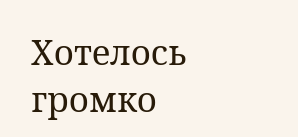Хотелось громко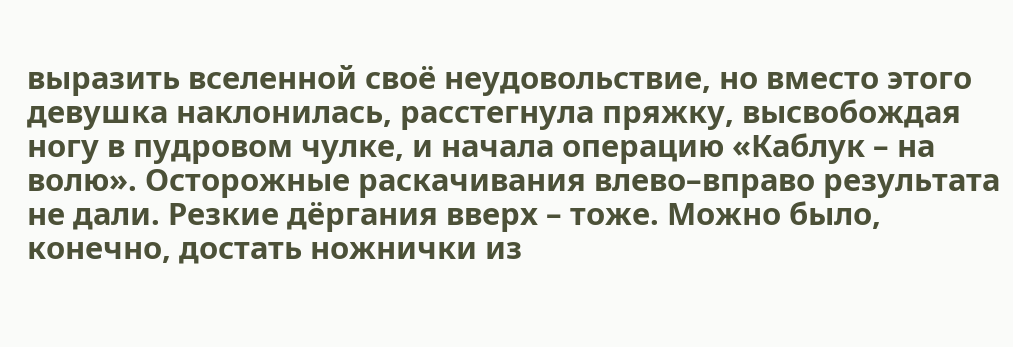выразить вселенной своё неудовольствие, но вместо этого девушка наклонилась, расстегнула пряжку, высвобождая ногу в пудровом чулке, и начала операцию «Каблук – на волю». Осторожные раскачивания влево–вправо результата не дали. Резкие дёргания вверх – тоже. Можно было, конечно, достать ножнички из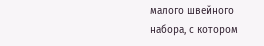малого швейного набора, с котором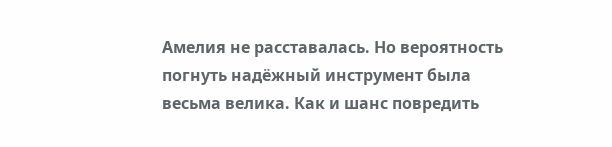Амелия не расставалась. Но вероятность погнуть надёжный инструмент была весьма велика. Как и шанс повредить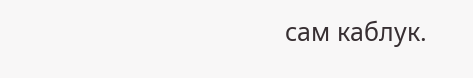сам каблук.